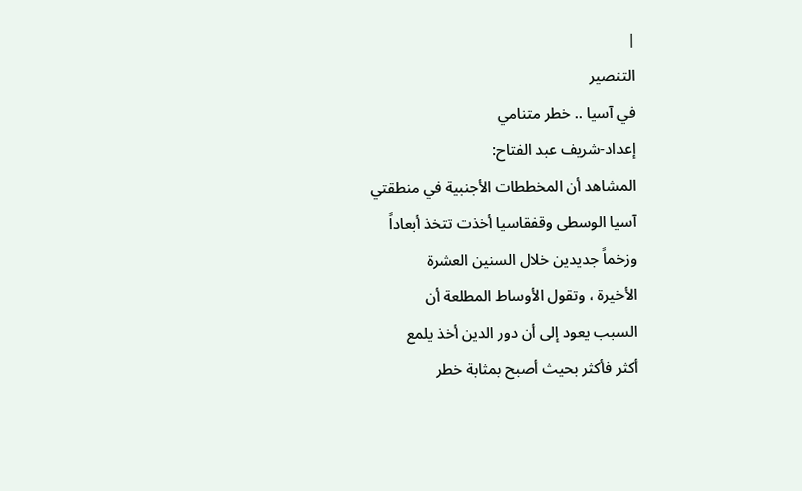|
التنصير
في آسيا .. خطر متنامي
إعداد-شريف عبد الفتاح:
المشاهد أن المخططات الأجنبية في منطقتي
آسيا الوسطى وقفقاسيا أخذت تتخذ أبعاداً
وزخماً جديدين خلال السنين العشرة
الأخيرة ، وتقول الأوساط المطلعة أن
السبب يعود إلى أن دور الدين أخذ يلمع
أكثر فأكثر بحيث أصبح بمثابة خطر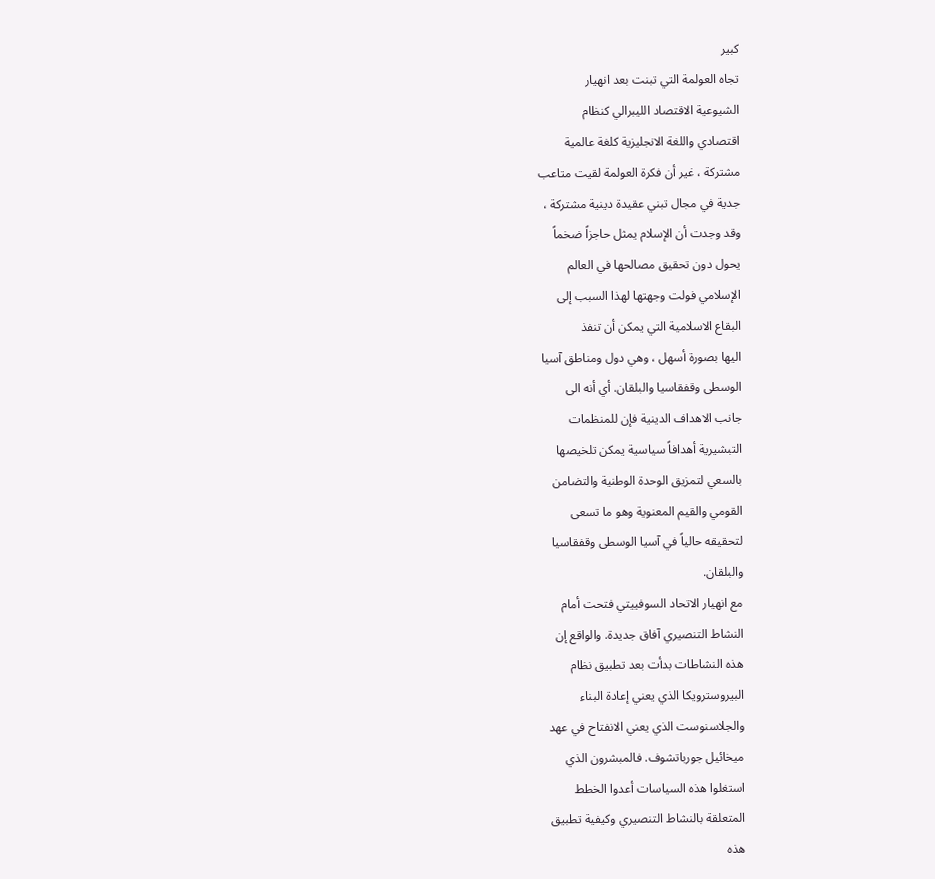كبير
تجاه العولمة التي تبنت بعد انهيار
الشيوعية الاقتصاد الليبرالي كنظام
اقتصادي واللغة الانجليزية كلغة عالمية
مشتركة ، غير أن فكرة العولمة لقيت متاعب
جدية في مجال تبني عقيدة دينية مشتركة ،
وقد وجدت أن الإسلام يمثل حاجزاً ضخماً
يحول دون تحقيق مصالحها في العالم
الإسلامي فولت وجهتها لهذا السبب إلى
البقاع الاسلامية التي يمكن أن تنفذ
اليها بصورة أسهل ، وهي دول ومناطق آسيا
الوسطى وقفقاسيا والبلقان. أي أنه الى
جانب الاهداف الدينية فإن للمنظمات
التبشيرية أهدافاً سياسية يمكن تلخيصها
بالسعي لتمزيق الوحدة الوطنية والتضامن
القومي والقيم المعنوية وهو ما تسعى
لتحقيقه حالياً في آسيا الوسطى وقفقاسيا
والبلقان.
مع انهيار الاتحاد السوفييتي فتحت أمام
النشاط التنصيري آفاق جديدة. والواقع إن
هذه النشاطات بدأت بعد تطبيق نظام
البيروسترويكا الذي يعني إعادة البناء
والجلاسنوست الذي يعني الانفتاح في عهد
ميخائيل جورباتشوف. فالمبشرون الذي
استغلوا هذه السياسات أعدوا الخطط
المتعلقة بالنشاط التنصيري وكيفية تطبيق
هذه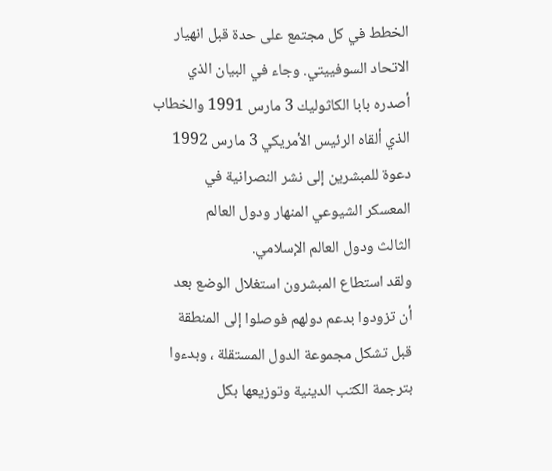الخطط في كل مجتمع على حدة قبل انهيار
الاتحاد السوفييتي. وجاء في البيان الذي
أصدره بابا الكاثوليك 3 مارس 1991 والخطاب
الذي ألقاه الرئيس الأمريكي 3 مارس 1992
دعوة للمبشرين إلى نشر النصرانية في
المعسكر الشيوعي المنهار ودول العالم
الثالث ودول العالم الإسلامي.
ولقد استطاع المبشرون استغلال الوضع بعد
أن تزودوا بدعم دولهم فوصلوا إلى المنطقة
قبل تشكل مجموعة الدول المستقلة ، وبدءوا
بترجمة الكتب الدينية وتوزيعها بكل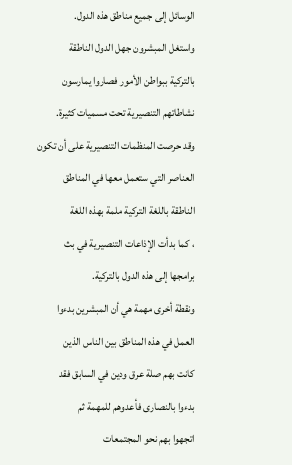الوسائل إلى جميع مناطق هذه الدول.
واستغل المبشرون جهل الدول الناطقة
بالتركية ببواطن الأمور فصاروا يمارسون
نشاطاتهم التنصيرية تحت مسميات كثيرة.
وقد حرصت المنظمات التنصيرية على أن تكون
العناصر التي ستعمل معها في المناطق
الناطقة باللغة التركية ملمة بهذه اللغة
، كما بدأت الإذاعات التنصيرية في بث
برامجها إلى هذه الدول بالتركية.
ونقطة أخرى مهمة هي أن المبشرين بدءوا
العمل في هذه المناطق بين الناس الذين
كانت بهم صلة عرق ودين في السابق فقد
بدءوا بالنصارى فأعدوهم للمهمة ثم
اتجهوا بهم نحو المجتمعات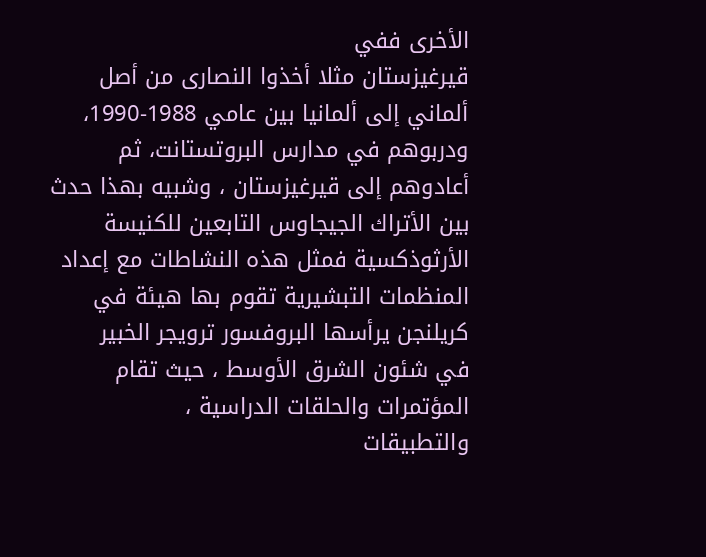الأخرى ففي
قيرغيزستان مثلا أخذوا النصارى من أصل
ألماني إلى ألمانيا بين عامي 1988-1990،
ودربوهم في مدارس البروتستانت، ثم
أعادوهم إلى قيرغيزستان ، وشبيه بهذا حدث
بين الأتراك الجيجاوس التابعين للكنيسة
الأرثوذكسية فمثل هذه النشاطات مع إعداد
المنظمات التبشيرية تقوم بها هيئة في
كريلنجن يرأسها البروفسور ترويجر الخبير
في شئون الشرق الأوسط ، حيث تقام
المؤتمرات والحلقات الدراسية ،
والتطبيقات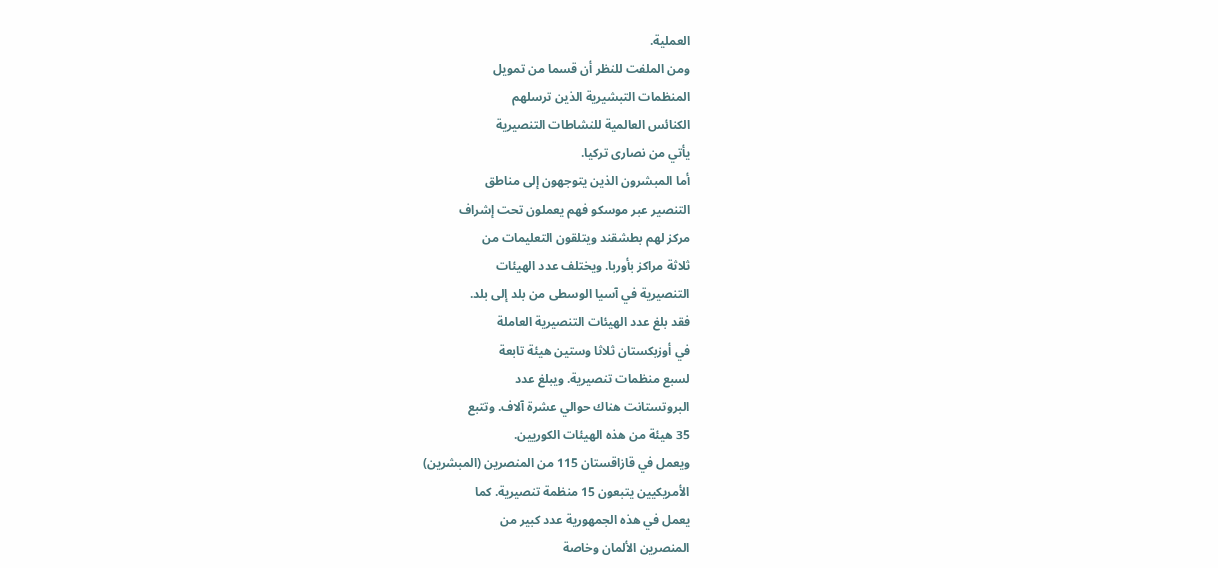العملية.
ومن الملفت للنظر أن قسما من تمويل
المنظمات التبشيرية الذين ترسلهم
الكنائس العالمية للنشاطات التنصيرية
يأتي من نصارى تركيا.
أما المبشرون الذين يتوجهون إلى مناطق
التنصير عبر موسكو فهم يعملون تحت إشراف
مركز لهم بطشقند ويتلقون التعليمات من
ثلاثة مراكز بأوربا. ويختلف عدد الهيئات
التنصيرية في آسيا الوسطى من بلد إلى بلد.
فقد بلغ عدد الهيئات التنصيرية العاملة
في أوزبكستان ثلاثا وستين هيئة تابعة
لسبع منظمات تنصيرية. ويبلغ عدد
البروتستانت هناك حوالي عشرة آلاف. وتتبع
35 هيئة من هذه الهيئات الكوريين.
ويعمل في قازاقستان 115 من المنصرين (المبشرين)
الأمريكيين يتبعون 15 منظمة تنصيرية. كما
يعمل في هذه الجمهورية عدد كبير من
المنصرين الألمان وخاصة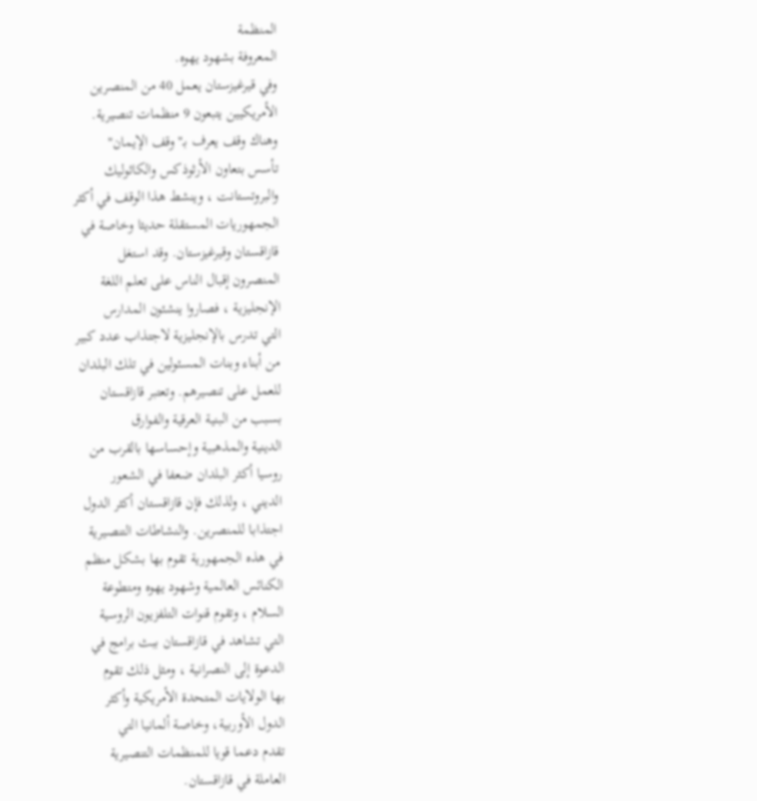المنظمة
المعروفة بشهود يهوه.
وفي قيرغيزستان يعمل 40 من المنصرين
الأمريكيين يتبعون 9 منظمات تنصيرية.
وهناك وقف يعرف بـ"وقف الإيمان"
تأسس بتعاون الأرثوذكس والكاثوليك
والبروتستانت ، وينشط هذا الوقف في أكثر
الجمهوريات المستقلة حديثا وخاصة في
قازاقستان وقيرغيزستان. وقد استغل
المنصرون إقبال الناس على تعلم اللغة
الإنجليزية ، فصاروا ينشئون المدارس
التي تدرس بالإنجليزية لاجتذاب عدد كبير
من أبناء وبنات المسئولين في تلك البلدان
للعمل على تنصيرهم. وتعتبر قازاقستان
بسبب من البنية العرقية والفوارق
الدينية والمذهبية وإحساسها بالقرب من
روسيا أكثر البلدان ضعفا في الشعور
الديني ، ولذلك فإن قازاقستان أكثر الدول
اجتذابا للمنصرين. والنشاطات التنصيرية
في هذه الجمهورية تقوم بها بشكل منظم
الكنائس العالمية وشهود يهوه ومتطوعة
السلام ، وتقوم قنوات التلفزيون الروسية
التي تشاهد في قازاقستان ببث برامج في
الدعوة إلى النصرانية ، ومثل ذلك تقوم
بها الولايات المتحدة الأمريكية وأكثر
الدول الأوربية، وخاصة ألمانيا التي
تقدم دعما قويا للمنظمات التنصيرية
العاملة في قازاقستان.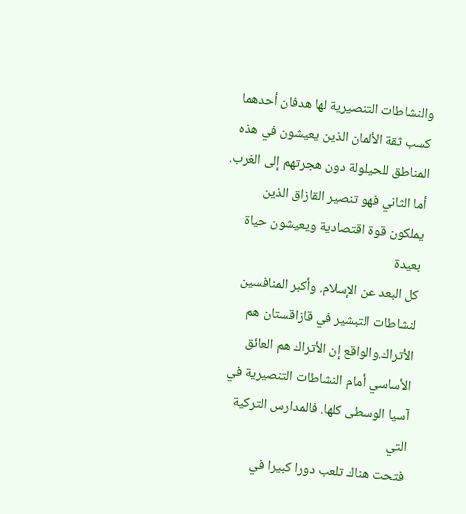والنشاطات التنصيرية لها هدفان أحدهما
كسب ثقة الألمان الذين يعيشون في هذه
المناطق للحيلولة دون هجرتهم إلى الغرب.
أما الثاني فهو تنصير القازاق الذين
يملكون قوة اقتصادية ويعيشون حياة بعيدة
كل البعد عن الإسلام. وأكبر المنافسين
لنشاطات التبشير في قازاقستان هم
الأتراك.والواقع إن الأتراك هم العائق
الأساسي أمام النشاطات التنصيرية في
آسيا الوسطى كلها. فالمدارس التركية التي
فتحت هناك تلعب دورا كبيرا في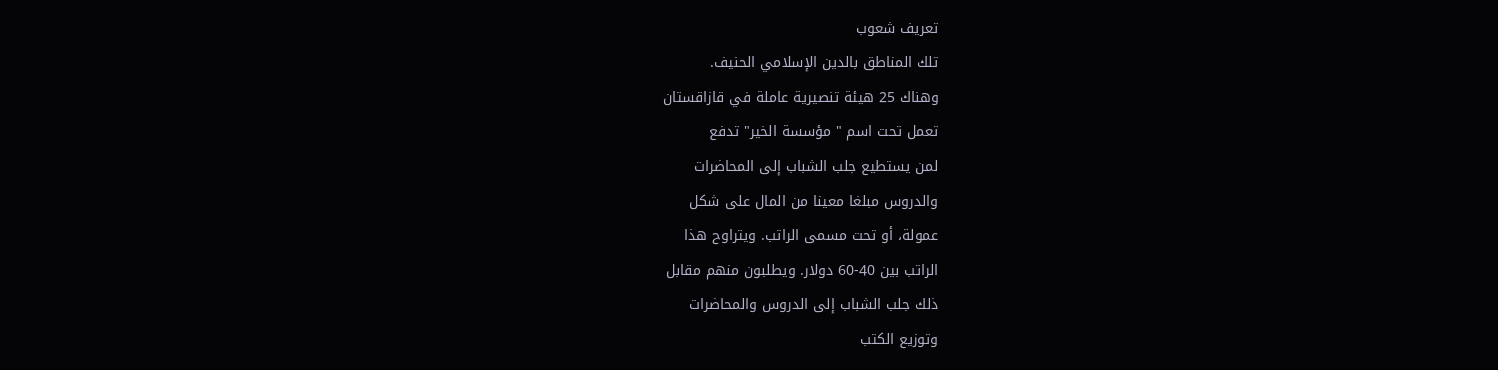تعريف شعوب
تلك المناطق بالدين الإسلامي الحنيف.
وهناك 25 هيئة تنصيرية عاملة في قازاقستان
تعمل تحت اسم " مؤسسة الخير" تدفع
لمن يستطيع جلب الشباب إلى المحاضرات
والدروس مبلغا معينا من المال على شكل
عمولة، أو تحت مسمى الراتب. ويتراوح هذا
الراتب بين 40-60 دولار. ويطلبون منهم مقابل
ذلك جلب الشباب إلى الدروس والمحاضرات
وتوزيع الكتب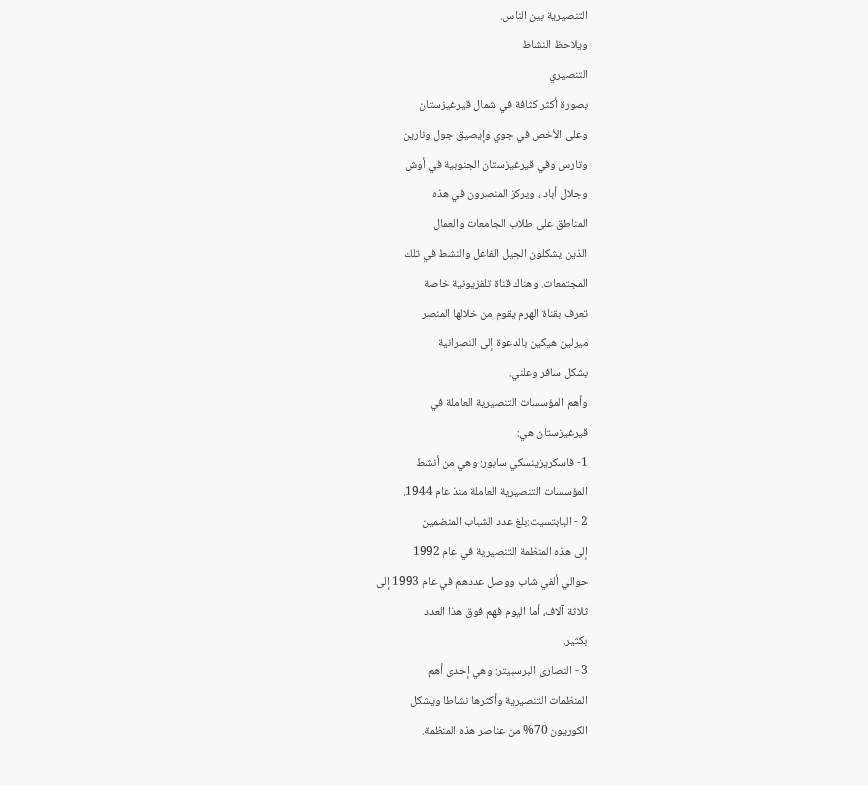التنصيرية بين الناس.
ويلاحظ النشاط
التنصيري
بصورة أكثر كثافة في شمال قيرغيزستان
وعلى الأخص في جوي وإيصيق جول ونارين
وتارس وفي قيرغيزستان الجنوبية في أوش
وجلال أباد ، ويركز المنصرون في هذه
المناطق على طلاب الجامعات والعمال
الذين يشكلون الجيل الفاعل والنشط في تلك
المجتمعات. وهناك قناة تلفزيونية خاصة
تعرف بقناة الهرم يقوم من خلالها المنصر
ميرلين هيكين بالدعوة إلى النصرانية
بشكل سافر وعلني.
وأهم المؤسسات التنصيرية العاملة في
قيرغيزستان هي:
1- فاسكريزينسكي سابور: وهي من أنشط
المؤسسات التنصيرية العاملة منذ عام 1944.
2 - البابتسيت:بلغ عدد الشباب المنضمين
إلى هذه المنظمة التنصيرية في عام 1992
حوالي ألفي شاب ووصل عددهم في عام 1993 إلى
ثلاثة آلاف، أما اليوم فهم فوق هذا العدد
بكثير.
3 - النصارى البرسبيتر: وهي إحدى أهم
المنظمات التنصيرية وأكثرها نشاطا ويشكل
الكوريون 70% من عناصر هذه المنظمة.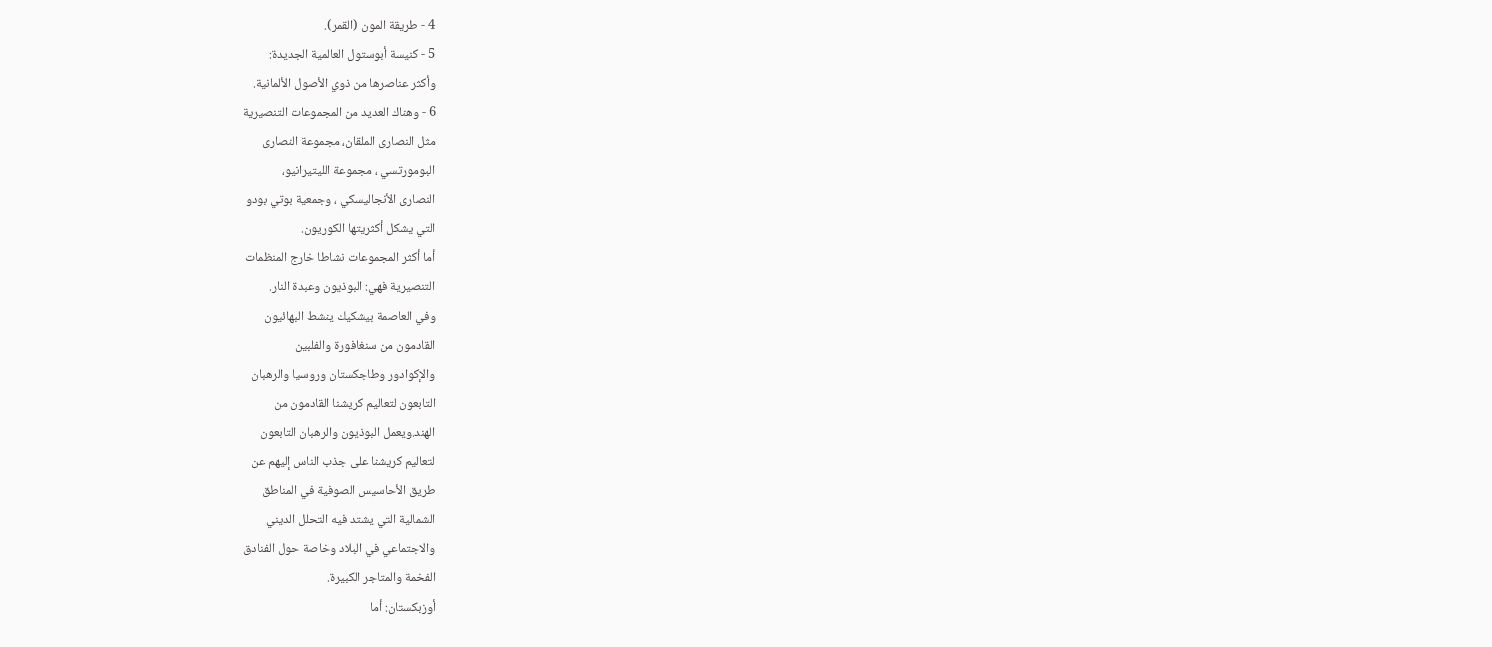4 - طريقة المون (القمر).
5 - كنيسة أبوستول العالمية الجديدة:
وأكثر عناصرها من ذوي الأصول الألمانية.
6 - وهناك العديد من المجموعات التنصيرية
مثل النصارى الملقان، مجموعة النصارى
البومورتسي ، مجموعة الليتيرانيو،
النصارى الأنجاليسكي ، وجمعية بوتي بودو
التي يشكل أكثريتها الكوريون.
أما أكثر المجموعات نشاطا خارج المنظمات
التنصيرية فهي: البوذيون وعبدة النار.
وفي العاصمة بيشكيك ينشط البهائيون
القادمون من سنغافورة والفلبين
والإكوادور وطاجكستان وروسيا والرهبان
التابعون لتعاليم كريشنا القادمون من
الهند.ويعمل البوذيون والرهبان التابعون
لتعاليم كريشنا على جذب الناس إليهم عن
طريق الأحاسيس الصوفية في المناطق
الشمالية التي يشتد فيه التحلل الديني
والاجتماعي في البلاد وخاصة حول الفنادق
الفخمة والمتاجر الكبيرة.
أوزبكستان: أما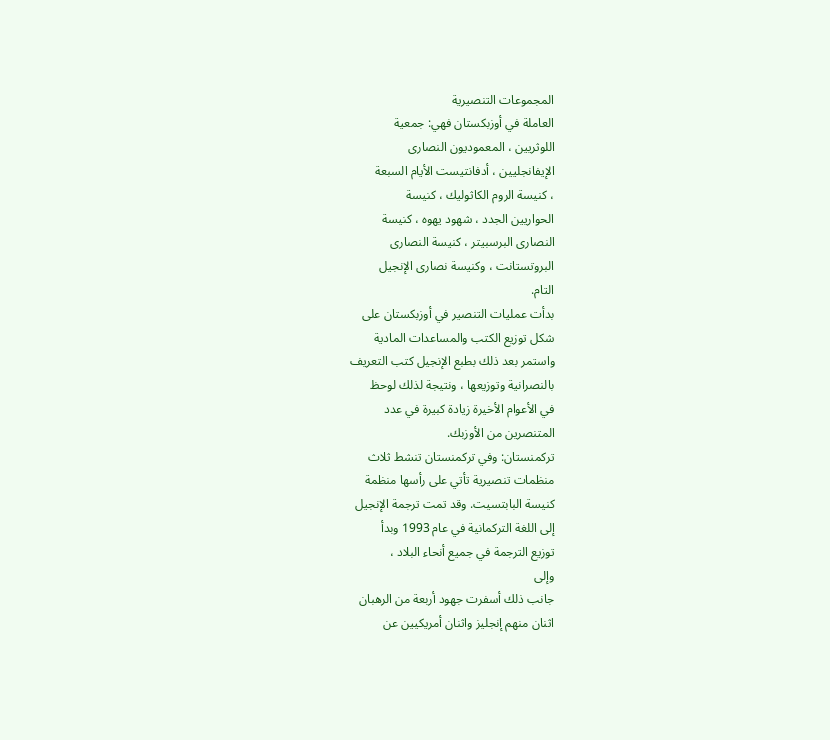المجموعات التنصيرية
العاملة في أوزبكستان فهي: جمعية
اللوثريين ، المعموديون النصارى
الإيفانجليين ، أدفانتيست الأيام السبعة
، كنيسة الروم الكاثوليك ، كنيسة
الحواريين الجدد ، شهود يهوه ، كنيسة
النصارى البرسبيتر ، كنيسة النصارى
البروتستانت ، وكنيسة نصارى الإنجيل
التام.
بدأت عمليات التنصير في أوزبكستان على
شكل توزيع الكتب والمساعدات المادية
واستمر بعد ذلك بطبع الإنجيل كتب التعريف
بالنصرانية وتوزيعها ، ونتيجة لذلك لوحظ
في الأعوام الأخيرة زيادة كبيرة في عدد
المتنصرين من الأوزبك.
تركمنستان: وفي تركمنستان تنشط ثلاث
منظمات تنصيرية تأتي على رأسها منظمة
كنيسة البابتسيت. وقد تمت ترجمة الإنجيل
إلى اللغة التركمانية في عام 1993 وبدأ
توزيع الترجمة في جميع أنحاء البلاد ،
وإلى
جانب ذلك أسفرت جهود أربعة من الرهبان
اثنان منهم إنجليز واثنان أمريكيين عن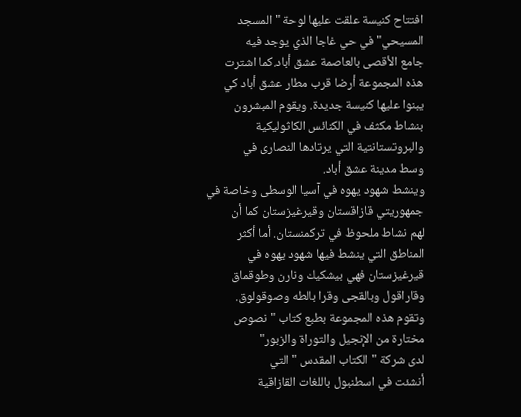افتتاح كنيسة علقت عليها لوحة " المسجد
المسيحي" في حي غاجا الذي يوجد فيه
جامع الأقصى بالعاصمة عشق أباد.كما اشترت
هذه المجموعة أرضا قرب مطار عشق أباد كي
يبنوا عليها كنيسة جديدة. ويقوم المبشرون
بنشاط مكثف في الكنائس الكاثوليكية
والبروتستانتية التي يرتادها النصارى في
وسط مدينة عشق أباد.
وينشط شهود يهوه في آسيا الوسطى وخاصة في
جمهوريتي قازاقستان وقيرغيزستان كما أن
لهم نشاط ملحوظ في تركمنستان. أما أكثر
المناطق التي ينشط فيها شهود يهوه في
قيرغيزستان فهي بيشكيك ونارن وطوقماق
وقاراقول وبالقجى وقرا بالطه وصوقولوق.
وتقوم هذه المجموعة بطبع كتاب " نصوص
مختارة من الإنجيل والتوراة والزبور"
لدى شركة "الكتاب المقدس " التي
أنشئت في اسطنبول باللغات القازاقية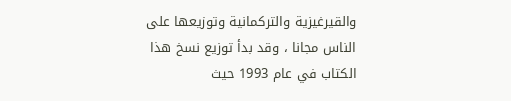والقيرغيزية والتركمانية وتوزيعها على
الناس مجانا ، وقد بدأ توزيع نسخ هذا
الكتاب في عام 1993 حيث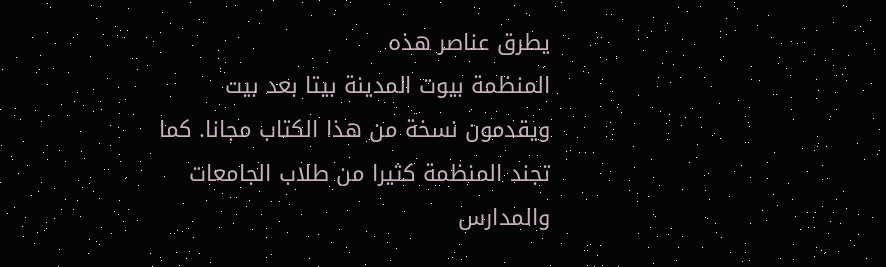يطرق عناصر هذه
المنظمة بيوت المدينة بيتا بعد بيت
ويقدمون نسخة من هذا الكتاب مجانا. كما
تجند المنظمة كثيرا من طلاب الجامعات
والمدارس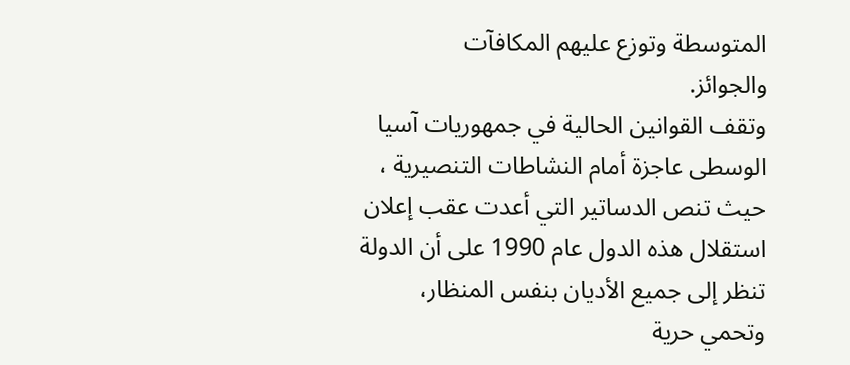المتوسطة وتوزع عليهم المكافآت
والجوائز.
وتقف القوانين الحالية في جمهوريات آسيا
الوسطى عاجزة أمام النشاطات التنصيرية ،
حيث تنص الدساتير التي أعدت عقب إعلان
استقلال هذه الدول عام 1990 على أن الدولة
تنظر إلى جميع الأديان بنفس المنظار،
وتحمي حرية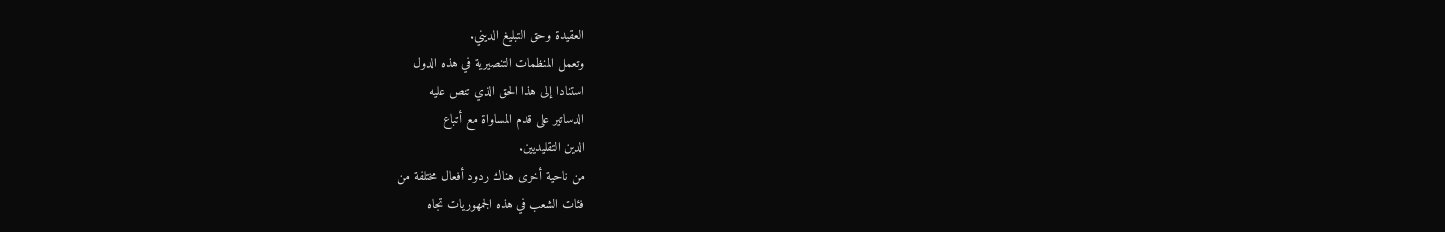العقيدة وحق التبليغ الديني.
وتعمل المنظمات التنصيرية في هذه الدول
استنادا إلى هذا الحق الذي تنص عليه
الدساتير على قدم المساواة مع أتباع
الدين التقليديين.
من ناحية أخرى هناك ردود أفعال مختلفة من
فئات الشعب في هذه الجمهوريات تجاه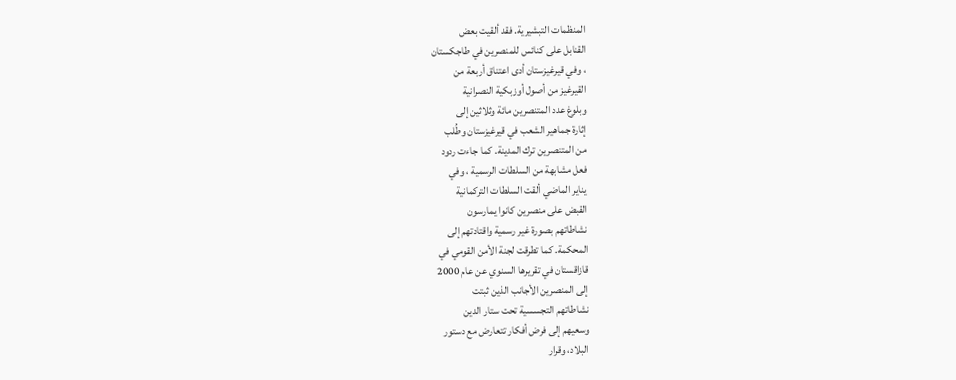المنظمات التبشيرية. فقد ألقيت بعض
القنابل على كنائس للمنصرين في طاجكستان
، وفي قيرغيزستان أدى اعتناق أربعة من
القيرغيز من أصول أوزبكية النصرانية
وبلوغ عدد المتنصرين مائة وثلاثين إلى
إثارة جماهير الشعب في قيرغيزستان وطُلب
من المتنصرين ترك المدينة. كما جاءت ردود
فعل مشابهة من السلطات الرسمية ، وفي
يناير الماضي ألقت السلطات التركمانية
القبض على منصرين كانوا يمارسون
نشاطاتهم بصورة غير رسمية واقتادتهم إلى
المحكمة. كما تطرقت لجنة الأمن القومي في
قازاقستان في تقريرها السنوي عن عام 2000
إلى المنصرين الأجانب الذين ثبتت
نشاطاتهم التجسسية تحت ستار الدين
وسعيهم إلى فرض أفكار تتعارض مع دستور
البلاد، وقرار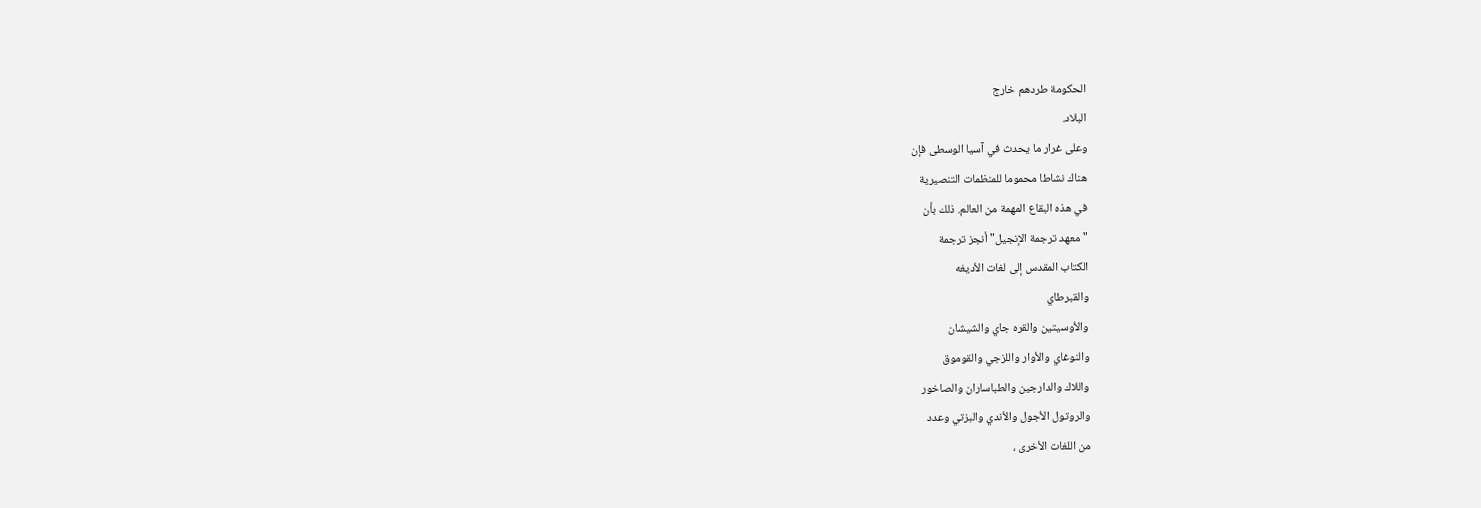الحكومة طردهم خارج
البلاد.
وعلى غرار ما يحدث في آسيا الوسطى فإن
هناك نشاطا محموما للمنظمات التنصيرية
في هذه البقاع المهمة من العالم. ذلك بأن
"معهد ترجمة الإنجيل" أنجز ترجمة
الكتاب المقدس إلى لغات الأديغه
والقبرطاي
والأوسيتين والقره جاي والشيشان
والنوغاي والأوار واللزجي والقوموق
واللاك والدارجين والطباساران والصاخور
والروتول الأجول والأندي والبزتي وعدد
من اللغات الأخرى ،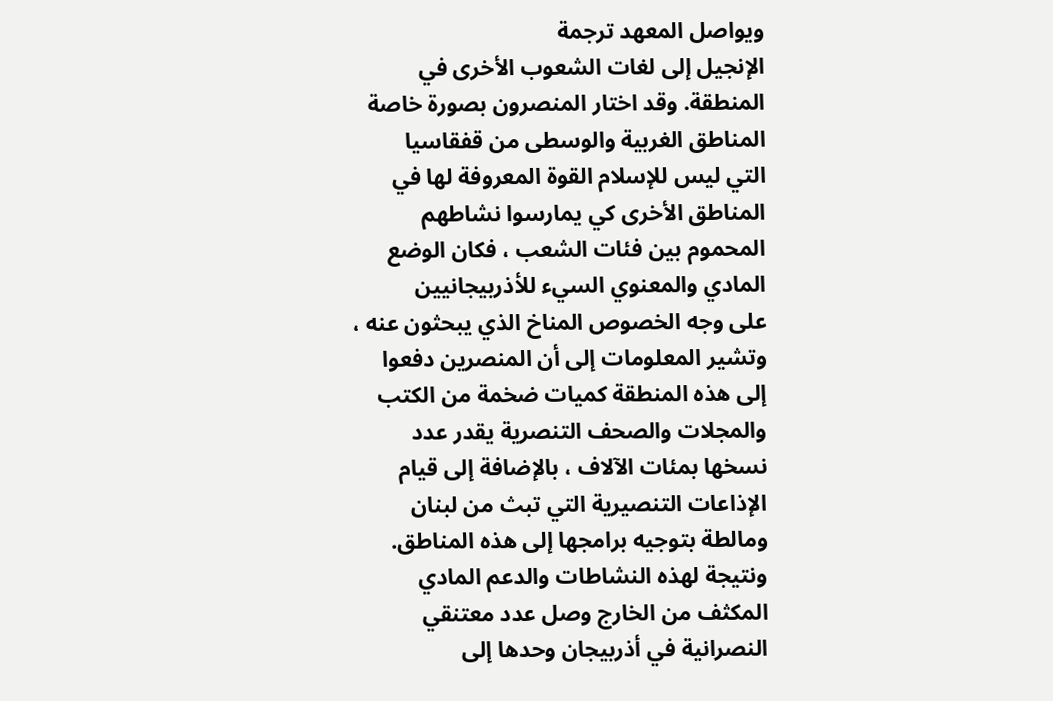ويواصل المعهد ترجمة
الإنجيل إلى لغات الشعوب الأخرى في
المنطقة. وقد اختار المنصرون بصورة خاصة
المناطق الغربية والوسطى من قفقاسيا
التي ليس للإسلام القوة المعروفة لها في
المناطق الأخرى كي يمارسوا نشاطهم
المحموم بين فئات الشعب ، فكان الوضع
المادي والمعنوي السيء للأذربيجانيين
على وجه الخصوص المناخ الذي يبحثون عنه ،
وتشير المعلومات إلى أن المنصرين دفعوا
إلى هذه المنطقة كميات ضخمة من الكتب
والمجلات والصحف التنصرية يقدر عدد
نسخها بمئات الآلاف ، بالإضافة إلى قيام
الإذاعات التنصيرية التي تبث من لبنان
ومالطة بتوجيه برامجها إلى هذه المناطق.
ونتيجة لهذه النشاطات والدعم المادي
المكثف من الخارج وصل عدد معتنقي
النصرانية في أذربيجان وحدها إلى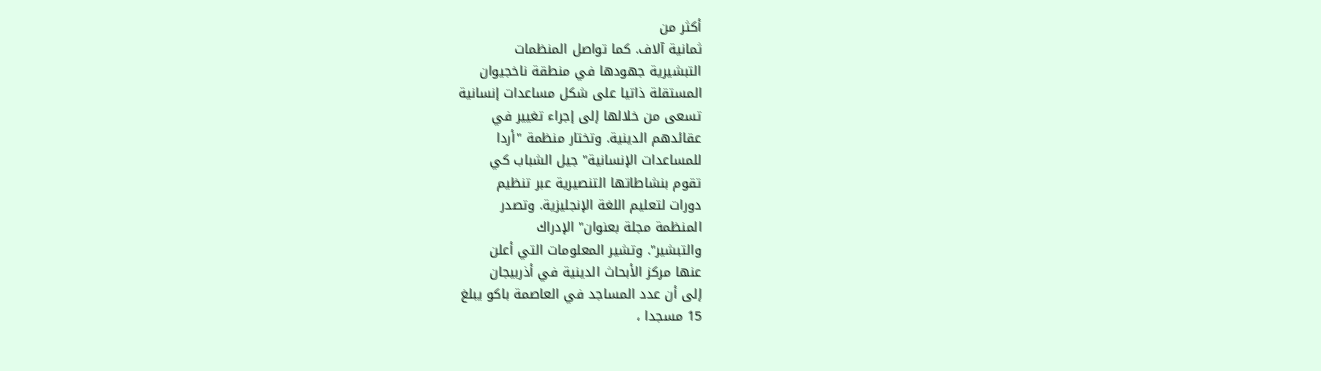أكثر من
ثمانية آلاف. كما تواصل المنظمات
التبشيرية جهودها في منطقة ناخجيوان
المستقلة ذاتيا على شكل مساعدات إنسانية
تسعى من خلالها إلى إجراء تغيير في
عقائدهم الدينية. وتختار منظمة "أردا
للمساعدات الإنسانية" جيل الشباب كي
تقوم بنشاطاتها التنصيرية عبر تنظيم
دورات لتعليم اللغة الإنجليزية. وتصدر
المنظمة مجلة بعنوان" الإدراك
والتبشير". وتشير المعلومات التي أعلن
عنها مركز الأبحاث الدينية في أذربيجان
إلى أن عدد المساجد في العاصمة باكو يبلغ
15 مسجدا ،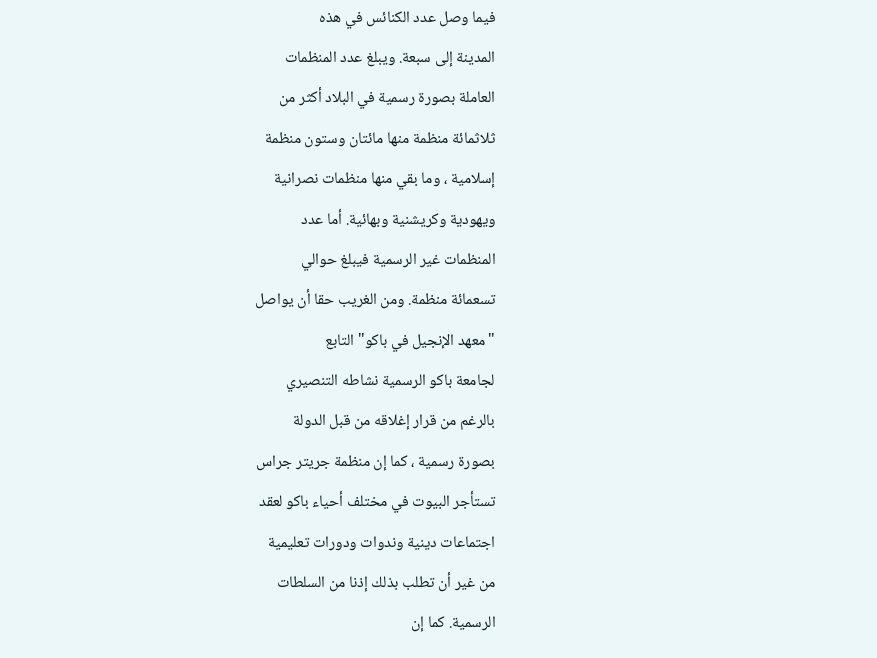فيما وصل عدد الكنائس في هذه
المدينة إلى سبعة. ويبلغ عدد المنظمات
العاملة بصورة رسمية في البلاد أكثر من
ثلاثمائة منظمة منها مائتان وستون منظمة
إسلامية ، وما بقي منها منظمات نصرانية
ويهودية وكريشنية وبهائية. أما عدد
المنظمات غير الرسمية فيبلغ حوالي
تسعمائة منظمة. ومن الغريب حقا أن يواصل
"معهد الإنجيل في باكو" التابع
لجامعة باكو الرسمية نشاطه التنصيري
بالرغم من قرار إغلاقه من قبل الدولة
بصورة رسمية ، كما إن منظمة جريتر جراس
تستأجر البيوت في مختلف أحياء باكو لعقد
اجتماعات دينية وندوات ودورات تعليمية
من غير أن تطلب بذلك إذنا من السلطات
الرسمية. كما إن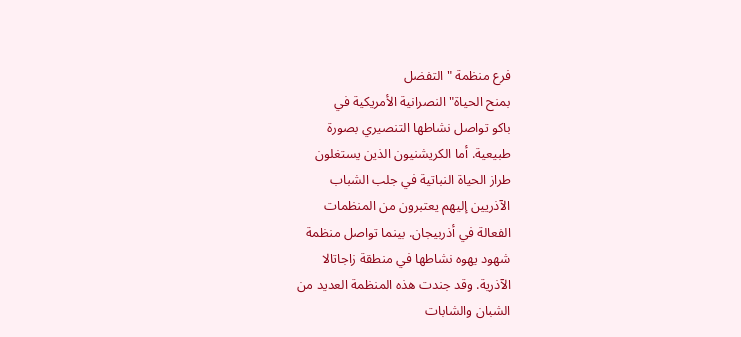فرع منظمة " التفضل
بمنح الحياة" النصرانية الأمريكية في
باكو تواصل نشاطها التنصيري بصورة
طبيعية. أما الكريشنيون الذين يستغلون
طراز الحياة النباتية في جلب الشباب
الآذريين إليهم يعتبرون من المنظمات
الفعالة في أذربيجان. بينما تواصل منظمة
شهود يهوه نشاطها في منطقة زاجاتالا
الآذرية. وقد جندت هذه المنظمة العديد من
الشبان والشابات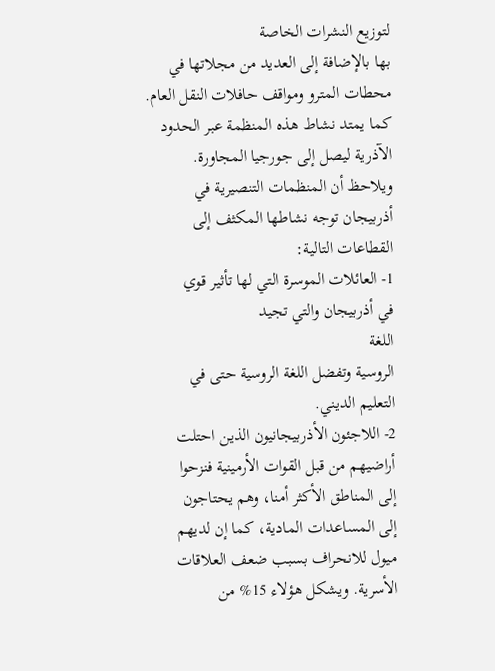لتوزيع النشرات الخاصة
بها بالإضافة إلى العديد من مجلاتها في
محطات المترو ومواقف حافلات النقل العام.
كما يمتد نشاط هذه المنظمة عبر الحدود
الآذرية ليصل إلى جورجيا المجاورة.
ويلاحظ أن المنظمات التنصيرية في
أذربيجان توجه نشاطها المكثف إلى
القطاعات التالية:
1- العائلات الموسرة التي لها تأثير قوي
في أذربيجان والتي تجيد
اللغة
الروسية وتفضل اللغة الروسية حتى في
التعليم الديني.
2- اللاجئون الأذربيجانيون الذين احتلت
أراضيهم من قبل القوات الأرمينية فنزحوا
إلى المناطق الأكثر أمنا، وهم يحتاجون
إلى المساعدات المادية، كما إن لديهم
ميول للانحراف بسبب ضعف العلاقات
الأسرية. ويشكل هؤلاء 15% من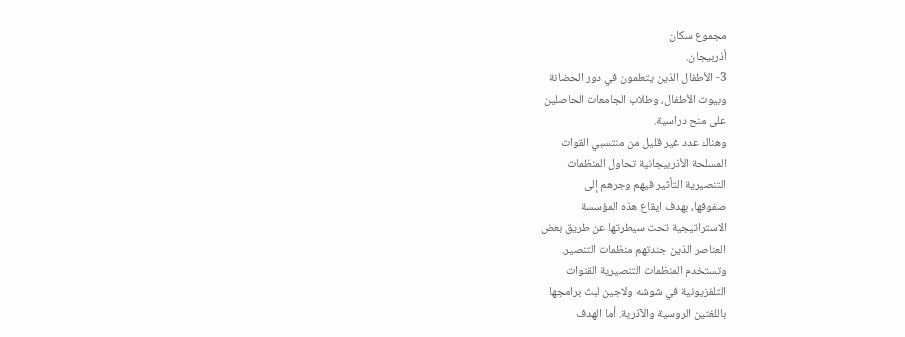مجموع سكان
أذربيجان.
3- الأطفال الذين يتعلمون في دور الحضانة
وبيوت الأطفال، وطلاب الجامعات الحاصلين
على منح دراسية.
وهناك عدد غير قليل من منتسبي القوات
المسلحة الأذربيجانية تحاول المنظمات
التنصيرية التأثير فيهم وجرهم إلى
صفوفها، بهدف ايقاع هذه المؤسسة
الاستراتيجية تحت سيطرتها عن طريق بعض
العناصر الذين جندتهم منظمات التنصير.
وتستخدم المنظمات التنصيرية القنوات
التلفزيونية في شوشه ولاجين لبث برامجها
باللغتين الروسية والآذرية. أما الهدف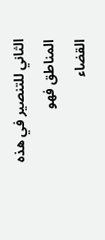الثاني للتنصير في هذه المناطق فهو
القضاء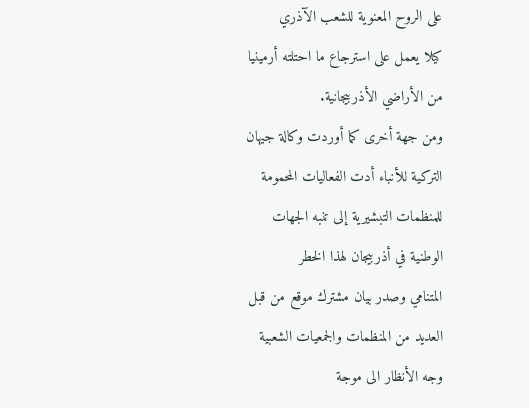على الروح المعنوية للشعب الآذري
كيلا يعمل على استرجاع ما احتلته أرمينيا
من الأراضي الأذربيجانية.
ومن جهة أخرى كما أوردت وكالة جيهان
التركية للأنباء أدت الفعاليات المحمومة
للمنظمات التبشيرية إلى تنبه الجهات
الوطنية في أذربيجان لهذا الخطر
المتنامي وصدر بيان مشترك موقع من قبل
العديد من المنظمات والجمعيات الشعبية
وجه الأنظار الى موجة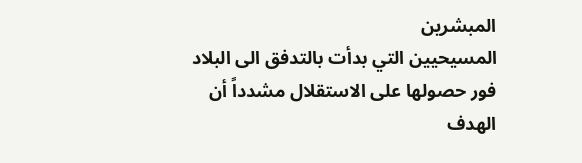المبشرين
المسيحيين التي بدأت بالتدفق الى البلاد
فور حصولها على الاستقلال مشدداً أن
الهدف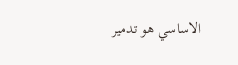الاساسي هو تدمير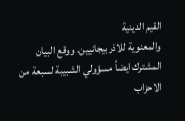القيم الدينية
والمعنوية للاذربيجانيين. ووقع البيان
المشترك ايضاً مسؤولي الشبيبة لسبعة من
الاحزاب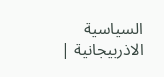السياسية الاذربيجانية |